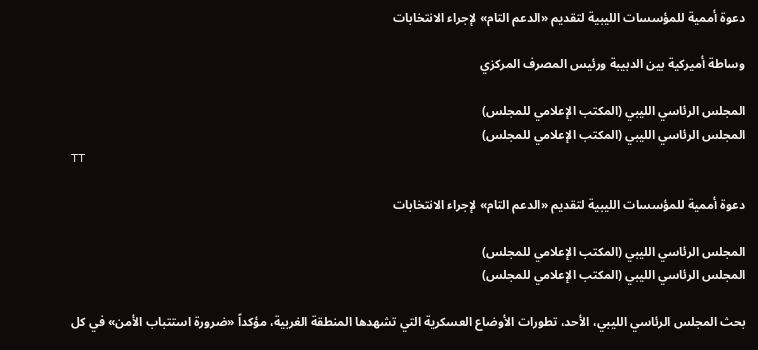دعوة أممية للمؤسسات الليبية لتقديم «الدعم التام» لإجراء الانتخابات

وساطة أميركية بين الدبيبة ورئيس المصرف المركزي

المجلس الرئاسي الليبي (المكتب الإعلامي للمجلس)
المجلس الرئاسي الليبي (المكتب الإعلامي للمجلس)
TT

دعوة أممية للمؤسسات الليبية لتقديم «الدعم التام» لإجراء الانتخابات

المجلس الرئاسي الليبي (المكتب الإعلامي للمجلس)
المجلس الرئاسي الليبي (المكتب الإعلامي للمجلس)

بحث المجلس الرئاسي الليبي، الأحد، تطورات الأوضاع العسكرية التي تشهدها المنطقة الغربية، مؤكداً «ضرورة استتباب الأمن» في كل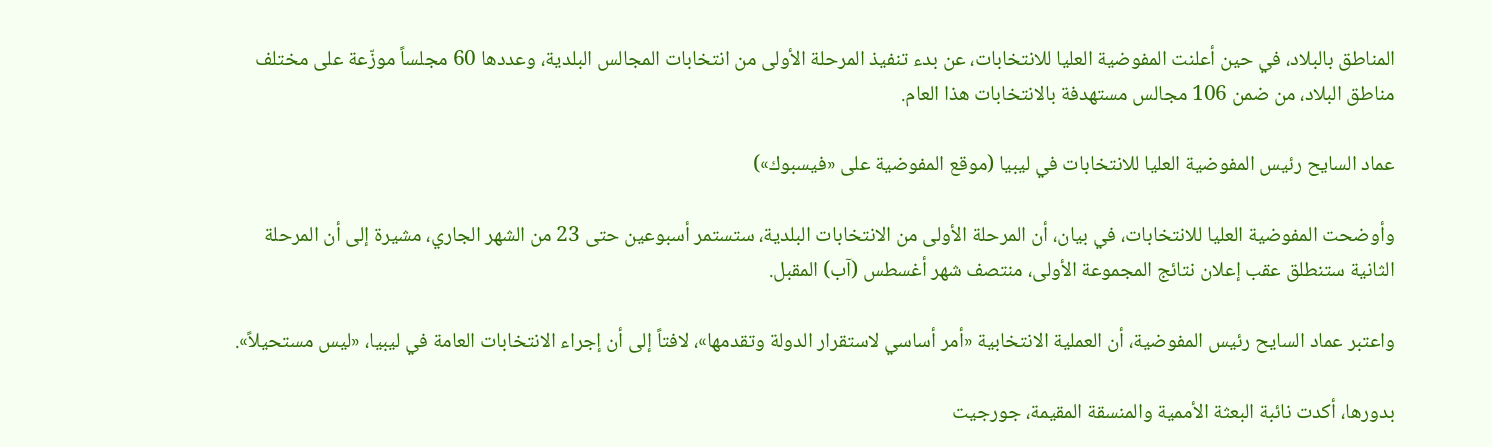المناطق بالبلاد، في حين أعلنت المفوضية العليا للانتخابات، عن بدء تنفيذ المرحلة الأولى من انتخابات المجالس البلدية، وعددها 60 مجلساً موزّعة على مختلف مناطق البلاد، من ضمن 106 مجالس مستهدفة بالانتخابات هذا العام.

عماد السايح رئيس المفوضية العليا للانتخابات في ليبيا (موقع المفوضية على «فيسبوك»)

وأوضحت المفوضية العليا للانتخابات، في بيان، أن المرحلة الأولى من الانتخابات البلدية، ستستمر أسبوعين حتى 23 من الشهر الجاري، مشيرة إلى أن المرحلة الثانية ستنطلق عقب إعلان نتائج المجموعة الأولى، منتصف شهر أغسطس (آب) المقبل.

واعتبر عماد السايح رئيس المفوضية، أن العملية الانتخابية «أمر أساسي لاستقرار الدولة وتقدمها»، لافتاً إلى أن إجراء الانتخابات العامة في ليبيا، «ليس مستحيلاً».

بدورها، أكدت نائبة البعثة الأممية والمنسقة المقيمة، جورجيت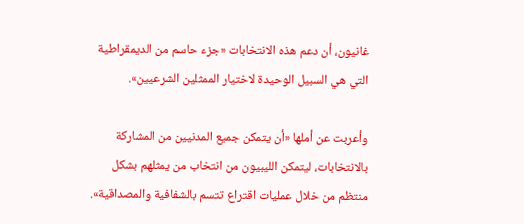غانيون، أن دعم هذه الانتخابات «جزء حاسم من الديمقراطية التي هي السبيل الوحيدة لاختيار الممثلين الشرعيين».

وأعربت عن أملها «أن يتمكن جميع المدنيين من المشاركة بالانتخابات، ليتمكن الليبيون من انتخاب من يمثلهم بشكل منتظم من خلال عمليات اقتراع تتسم بالشفافية والمصداقية».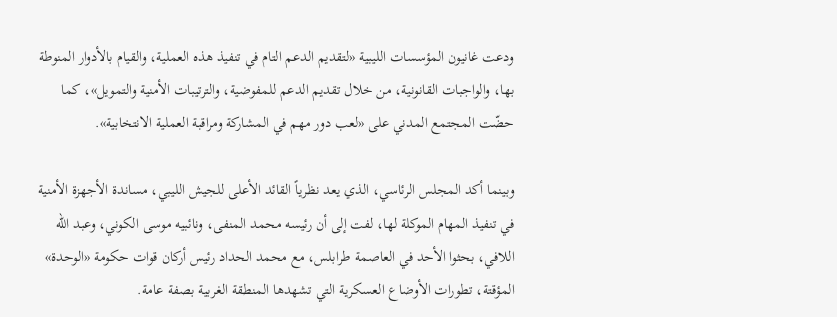ودعت غانيون المؤسسات الليبية «لتقديم الدعم التام في تنفيذ هذه العملية، والقيام بالأدوار المنوطة بها، والواجبات القانونية، من خلال تقديم الدعم للمفوضية، والترتيبات الأمنية والتمويل»، كما حضّت المجتمع المدني على «لعب دور مهم في المشاركة ومراقبة العملية الانتخابية».

وبينما أكد المجلس الرئاسي، الذي يعد نظرياً القائد الأعلى للجيش الليبي، مساندة الأجهزة الأمنية في تنفيذ المهام الموكلة لها، لفت إلى أن رئيسه محمد المنفى، ونائبيه موسى الكوني، وعبد الله اللافي، بحثوا الأحد في العاصمة طرابلس، مع محمد الحداد رئيس أركان قوات حكومة «الوحدة» المؤقتة، تطورات الأوضاع العسكرية التي تشهدها المنطقة الغربية بصفة عامة.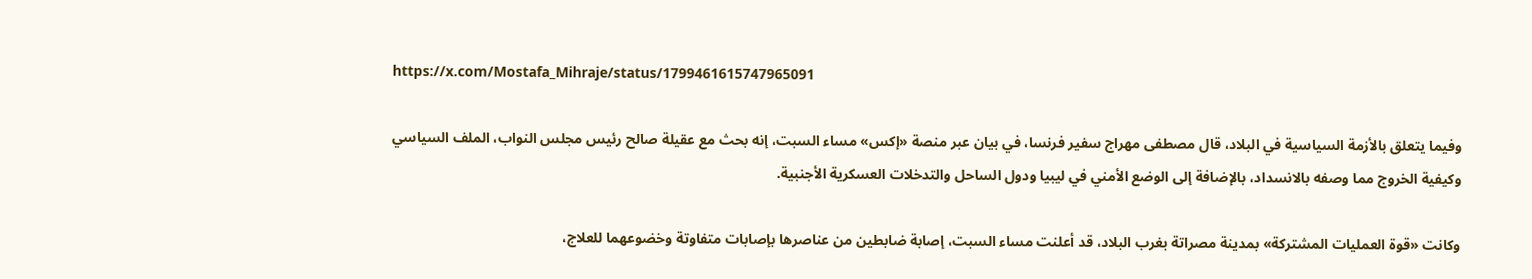https://x.com/Mostafa_Mihraje/status/1799461615747965091

وفيما يتعلق بالأزمة السياسية في البلاد، قال مصطفى مهراج سفير فرنسا، في بيان عبر منصة «إكس» مساء السبت، إنه بحث مع عقيلة صالح رئيس مجلس النواب، الملف السياسي وكيفية الخروج مما وصفه بالانسداد، بالإضافة إلى الوضع الأمني في ليبيا ودول الساحل والتدخلات العسكرية الأجنبية.

وكانت «قوة العمليات المشتركة» بمدينة مصراتة بغرب البلاد، قد أعلنت مساء السبت، إصابة ضابطين من عناصرها بإصابات متفاوتة وخضوعهما للعلاج،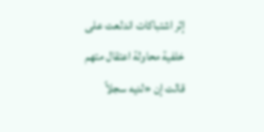إثر اشتباكات اندلعت على خلفية محاولة اعتقال متهم قالت إن «لديه سجلاً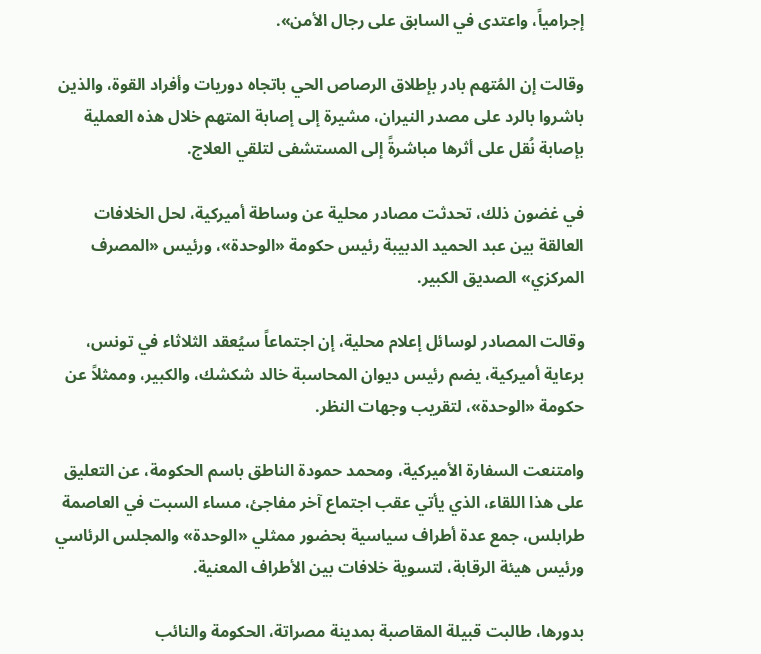إجرامياً، واعتدى في السابق على رجال الأمن».

وقالت إن المُتهم بادر بإطلاق الرصاص الحي باتجاه دوريات وأفراد القوة، والذين باشروا بالرد على مصدر النيران، مشيرة إلى إصابة المتهم خلال هذه العملية بإصابة نُقل على أثرها مباشرةً إلى المستشفى لتلقي العلاج.

في غضون ذلك، تحدثت مصادر محلية عن وساطة أميركية، لحل الخلافات العالقة بين عبد الحميد الدبيبة رئيس حكومة «الوحدة»، ورئيس «المصرف المركزي» الصديق الكبير.

وقالت المصادر لوسائل إعلام محلية، إن اجتماعاً سيُعقد الثلاثاء في تونس، برعاية أميركية، يضم رئيس ديوان المحاسبة خالد شكشك، والكبير، وممثلاً عن حكومة «الوحدة»، لتقريب وجهات النظر.

وامتنعت السفارة الأميركية، ومحمد حمودة الناطق باسم الحكومة، عن التعليق على هذا اللقاء، الذي يأتي عقب اجتماع آخر مفاجئ، مساء السبت في العاصمة طرابلس، جمع عدة أطراف سياسية بحضور ممثلي «الوحدة» والمجلس الرئاسي ورئيس هيئة الرقابة، لتسوية خلافات بين الأطراف المعنية.

بدورها، طالبت قبيلة المقاصبة بمدينة مصراتة، الحكومة والنائب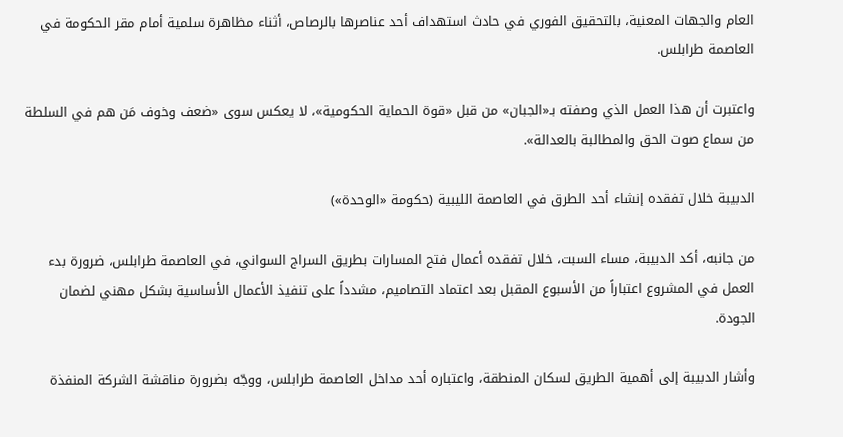العام والجهات المعنية، بالتحقيق الفوري في حادث استهداف أحد عناصرها بالرصاص، أثناء مظاهرة سلمية أمام مقر الحكومة في العاصمة طرابلس.

واعتبرت أن هذا العمل الذي وصفته بـ«الجبان» من قبل «قوة الحماية الحكومية»، لا يعكس سوى «ضعف وخوف مَن هم في السلطة من سماع صوت الحق والمطالبة بالعدالة».

الدبيبة خلال تفقده إنشاء أحد الطرق في العاصمة الليبية (حكومة «الوحدة»)

من جانبه، أكد الدبيبة، مساء السبت، خلال تفقده أعمال فتح المسارات بطريق السراج السواني، في العاصمة طرابلس، ضرورة بدء العمل في المشروع اعتباراً من الأسبوع المقبل بعد اعتماد التصاميم، مشدداً على تنفيذ الأعمال الأساسية بشكل مهني لضمان الجودة.

وأشار الدبيبة إلى أهمية الطريق لسكان المنطقة، واعتباره أحد مداخل العاصمة طرابلس، ووجّه بضرورة مناقشة الشركة المنفذة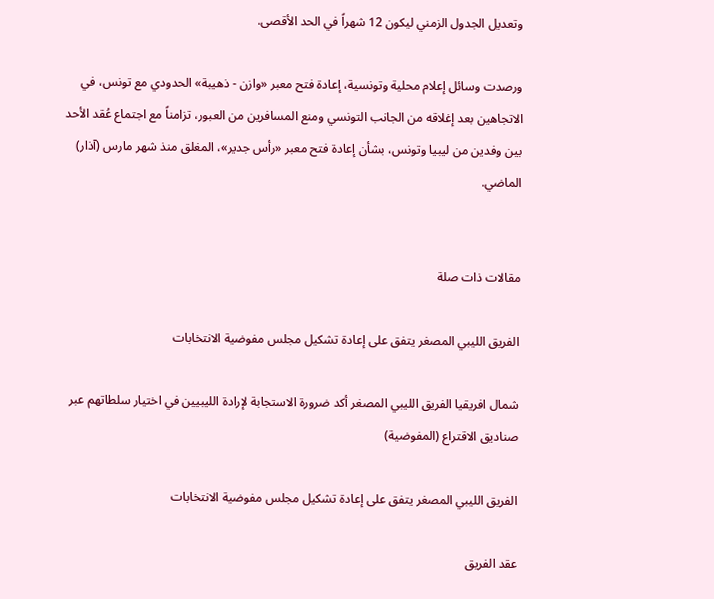وتعديل الجدول الزمني ليكون 12 شهراً في الحد الأقصى.

ورصدت وسائل إعلام محلية وتونسية، إعادة فتح معبر «وازن - ذهيبة» الحدودي مع تونس، في الاتجاهين بعد إغلاقه من الجانب التونسي ومنع المسافرين من العبور، تزامناً مع اجتماع عُقد الأحد بين وفدين من ليبيا وتونس، بشأن إعادة فتح معبر «رأس جدير»، المغلق منذ شهر مارس (آذار) الماضي.


مقالات ذات صلة

الفريق الليبي المصغر يتفق على إعادة تشكيل مجلس مفوضية الانتخابات

شمال افريقيا الفريق الليبي المصغر أكد ضرورة الاستجابة لإرادة الليبيين في اختيار سلطاتهم عبر صناديق الاقتراع (المفوضية)

الفريق الليبي المصغر يتفق على إعادة تشكيل مجلس مفوضية الانتخابات

عقد الفريق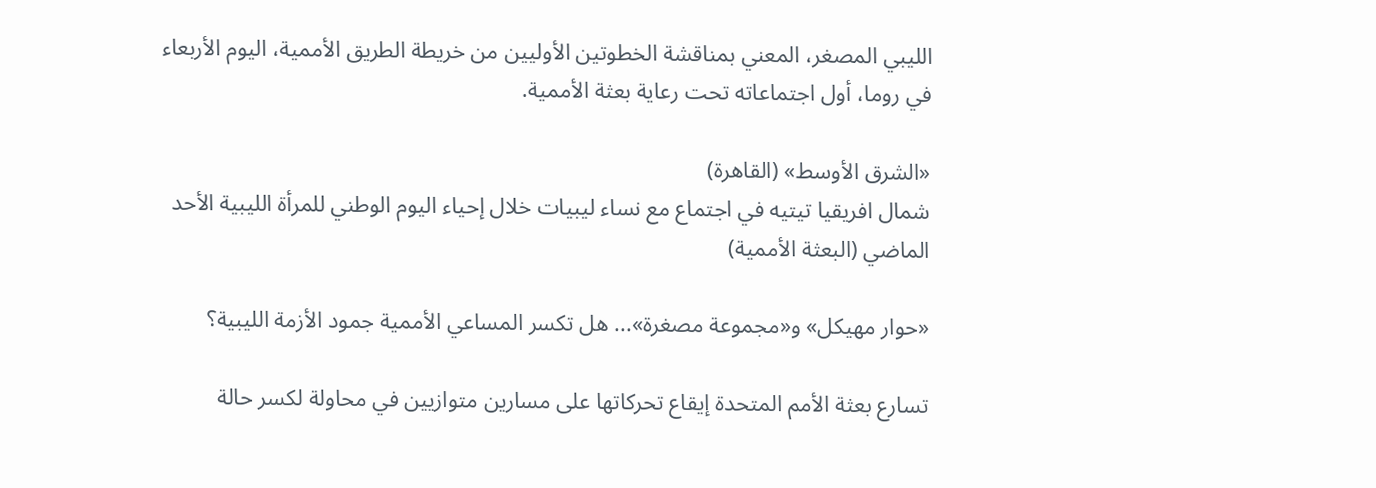الليبي المصغر، المعني بمناقشة الخطوتين الأوليين من خريطة الطريق الأممية، اليوم الأربعاء في روما، أول اجتماعاته تحت رعاية بعثة الأممية.

«الشرق الأوسط» (القاهرة)
شمال افريقيا تيتيه في اجتماع مع نساء ليبيات خلال إحياء اليوم الوطني للمرأة الليبية الأحد الماضي (البعثة الأممية)

«حوار مهيكل» و«مجموعة مصغرة»... هل تكسر المساعي الأممية جمود الأزمة الليبية؟

تسارع بعثة الأمم المتحدة إيقاع تحركاتها على مسارين متوازيين في محاولة لكسر حالة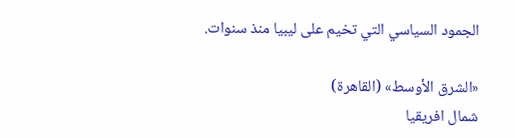الجمود السياسي التي تخيم على ليبيا منذ سنوات.

«الشرق الأوسط» (القاهرة)
شمال افريقيا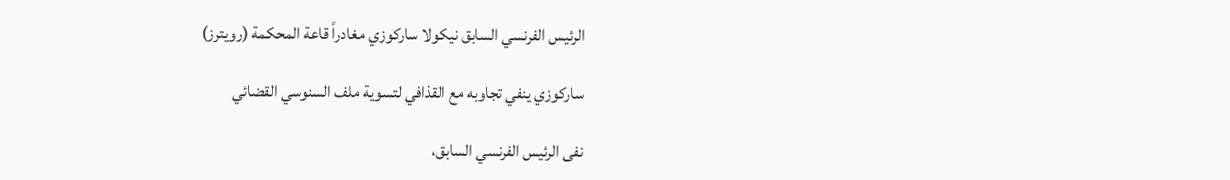الرئيس الفرنسي السابق نيكولا ساركوزي مغادراً قاعة المحكمة (رويترز)

ساركوزي ينفي تجاوبه مع القذافي لتسوية ملف السنوسي القضائي

نفى الرئيس الفرنسي السابق،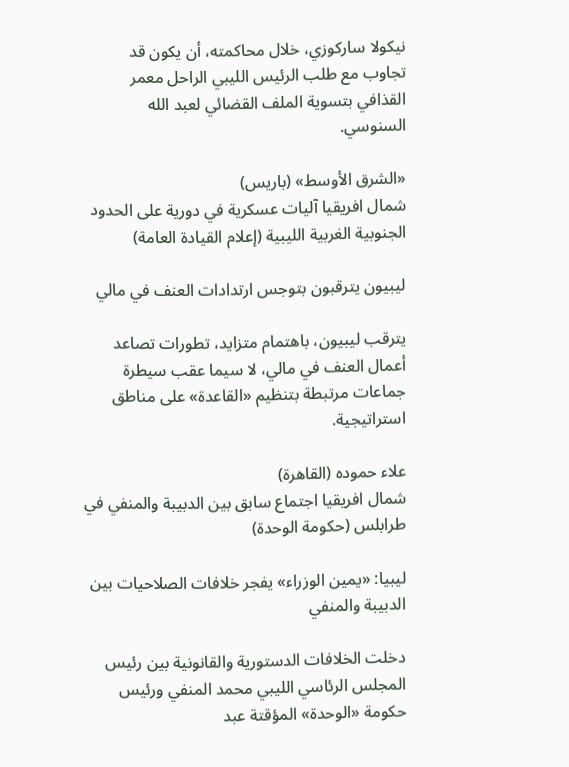نيكولا ساركوزي، خلال محاكمته، أن يكون قد تجاوب مع طلب الرئيس الليبي الراحل معمر القذافي بتسوية الملف القضائي لعبد الله السنوسي.

«الشرق الأوسط» (باريس)
شمال افريقيا آليات عسكرية في دورية على الحدود الجنوبية الغربية الليبية (إعلام القيادة العامة)

ليبيون يترقبون بتوجس ارتدادات العنف في مالي

يترقب ليبيون، باهتمام متزايد، تطورات تصاعد أعمال العنف في مالي، لا سيما عقب سيطرة جماعات مرتبطة بتنظيم «القاعدة» على مناطق استراتيجية.

علاء حموده (القاهرة)
شمال افريقيا اجتماع سابق بين الدبيبة والمنفي في طرابلس (حكومة الوحدة)

ليبيا: «يمين الوزراء» يفجر خلافات الصلاحيات بين الدبيبة والمنفي

دخلت الخلافات الدستورية والقانونية بين رئيس المجلس الرئاسي الليبي محمد المنفي ورئيس حكومة «الوحدة» المؤقتة عبد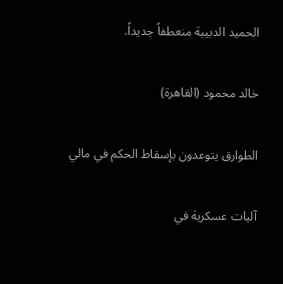الحميد الدبيبة منعطفاً جديداً.

خالد محمود (القاهرة)

الطوارق يتوعدون بإسقاط الحكم في مالي

آليات عسكرية في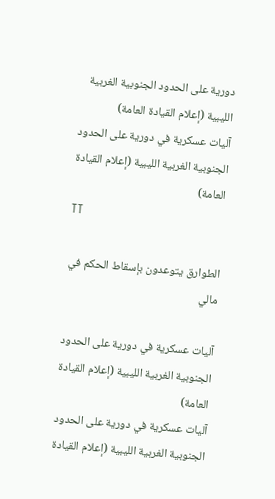دورية على الحدود الجنوبية الغربية الليبية (إعلام القيادة العامة)
آليات عسكرية في دورية على الحدود الجنوبية الغربية الليبية (إعلام القيادة العامة)
TT

الطوارق يتوعدون بإسقاط الحكم في مالي

آليات عسكرية في دورية على الحدود الجنوبية الغربية الليبية (إعلام القيادة العامة)
آليات عسكرية في دورية على الحدود الجنوبية الغربية الليبية (إعلام القيادة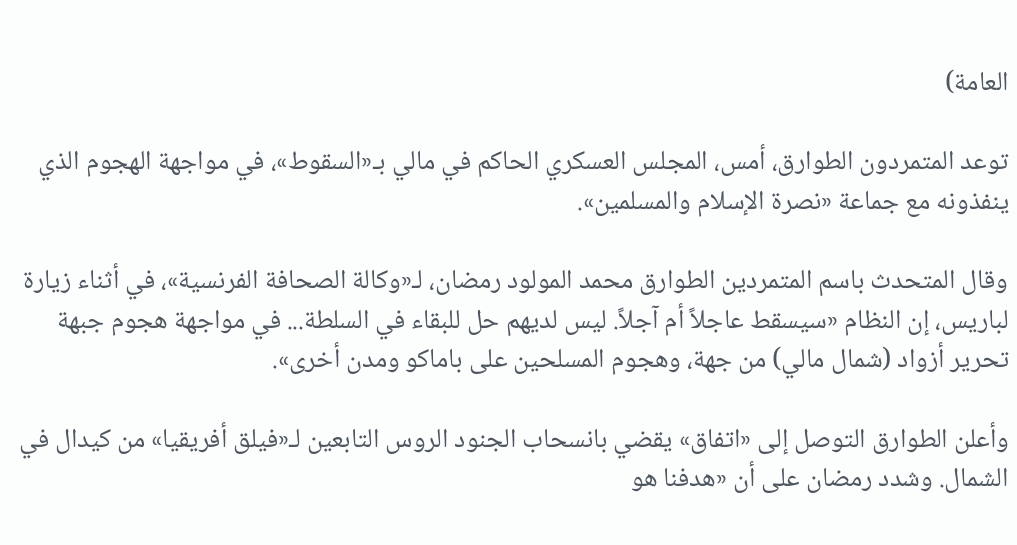العامة)

توعد المتمردون الطوارق، أمس، المجلس العسكري الحاكم في مالي بـ«السقوط»، في مواجهة الهجوم الذي ينفذونه مع جماعة «نصرة الإسلام والمسلمين».

وقال المتحدث باسم المتمردين الطوارق محمد المولود رمضان، لـ«وكالة الصحافة الفرنسية»، في أثناء زيارة لباريس، إن النظام «سيسقط عاجلاً أم آجلاً. ليس لديهم حل للبقاء في السلطة... في مواجهة هجوم جبهة تحرير أزواد (شمال مالي) من جهة، وهجوم المسلحين على باماكو ومدن أخرى».

وأعلن الطوارق التوصل إلى «اتفاق» يقضي بانسحاب الجنود الروس التابعين لـ«فيلق أفريقيا» من كيدال في الشمال. وشدد رمضان على أن «هدفنا هو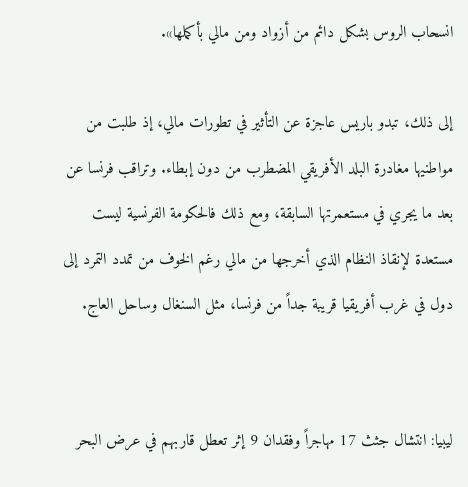انسحاب الروس بشكل دائم من أزواد ومن مالي بأكملها».

إلى ذلك، تبدو باريس عاجزة عن التأثير في تطورات مالي، إذ طلبت من مواطنيها مغادرة البلد الأفريقي المضطرب من دون إبطاء. وتراقب فرنسا عن بعد ما يجري في مستعمرتها السابقة، ومع ذلك فالحكومة الفرنسية ليست مستعدة لإنقاذ النظام الذي أخرجها من مالي رغم الخوف من تمدد التمرد إلى دول في غرب أفريقيا قريبة جداً من فرنسا، مثل السنغال وساحل العاج.


ليبيا: انتشال جثث 17 مهاجراً وفقدان 9 إثر تعطل قاربهم في عرض البحر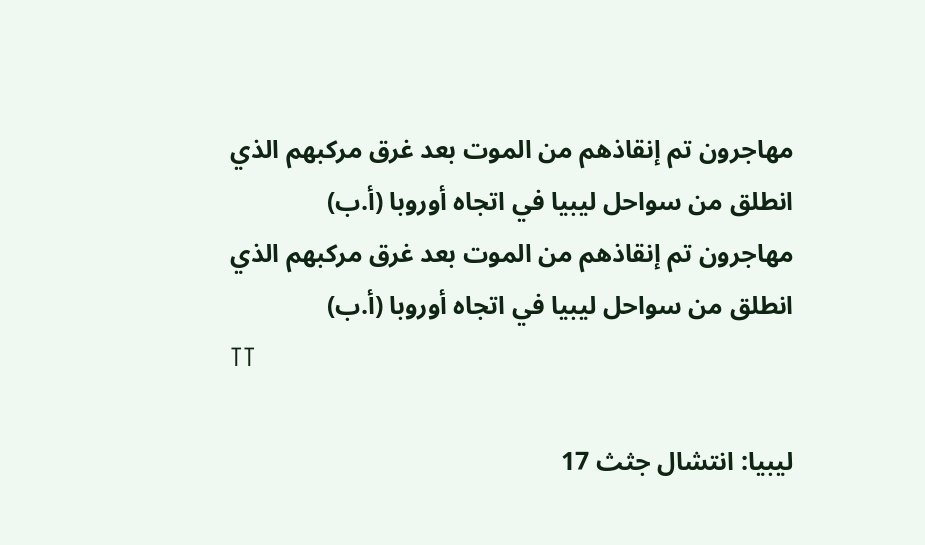مهاجرون تم إنقاذهم من الموت بعد غرق مركبهم الذي انطلق من سواحل ليبيا في اتجاه أوروبا (أ.ب)
مهاجرون تم إنقاذهم من الموت بعد غرق مركبهم الذي انطلق من سواحل ليبيا في اتجاه أوروبا (أ.ب)
TT

ليبيا: انتشال جثث 17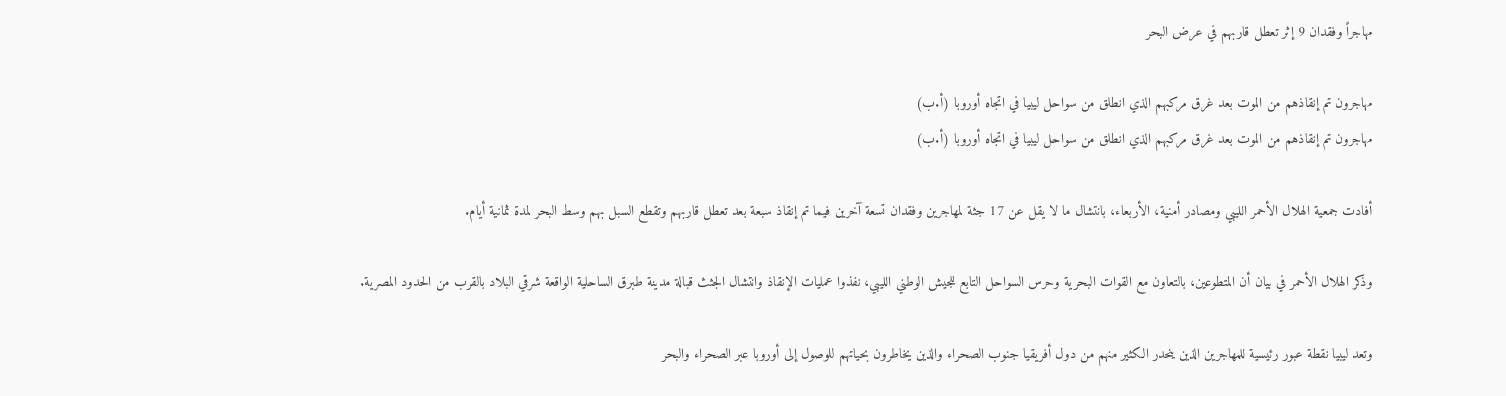مهاجراً وفقدان 9 إثر تعطل قاربهم في عرض البحر

مهاجرون تم إنقاذهم من الموت بعد غرق مركبهم الذي انطلق من سواحل ليبيا في اتجاه أوروبا (أ.ب)
مهاجرون تم إنقاذهم من الموت بعد غرق مركبهم الذي انطلق من سواحل ليبيا في اتجاه أوروبا (أ.ب)

أفادت جمعية الهلال الأحمر الليبي ومصادر أمنية، الأربعاء، بانتشال ما لا يقل عن 17 جثة لمهاجرين وفقدان تسعة آخرين فيما تم إنقاذ سبعة بعد تعطل قاربهم وتقطع السبل بهم وسط البحر لمدة ثمانية أيام.

وذكر الهلال الأحمر في بيان أن المتطوعين، بالتعاون مع القوات البحرية وحرس السواحل التابع للجيش الوطني ‌الليبي، نفذوا عمليات الإنقاذ ‌وانتشال الجثث قبالة مدينة ‌طبرق الساحلية الواقعة شرقي البلاد بالقرب من الحدود المصرية.

وتعد ليبيا نقطة عبور رئيسية للمهاجرين الذين ينحدر الكثير منهم من دول أفريقيا جنوب الصحراء والذين يخاطرون بحياتهم للوصول إلى أوروبا عبر الصحراء والبحر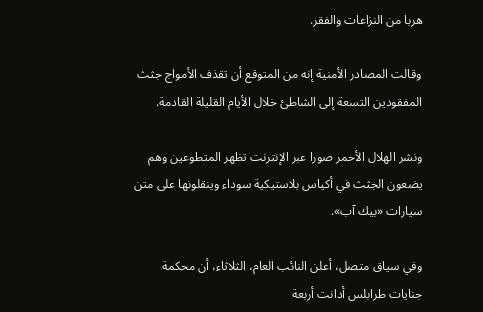هربا من النزاعات والفقر.

وقالت المصادر الأمنية إنه من ‌المتوقع أن ‌تقذف الأمواج جثث المفقودين التسعة إلى الشاطئ خلال ‌الأيام القليلة القادمة.

ونشر الهلال الأحمر صورا ‌عبر الإنترنت تظهر المتطوعين وهم يضعون الجثث في أكياس بلاستيكية سوداء وينقلونها على متن سيارات «بيك آب».

وفي سياق متصل، أعلن النائب ‌العام، الثلاثاء، أن محكمة جنايات طرابلس أدانت أربعة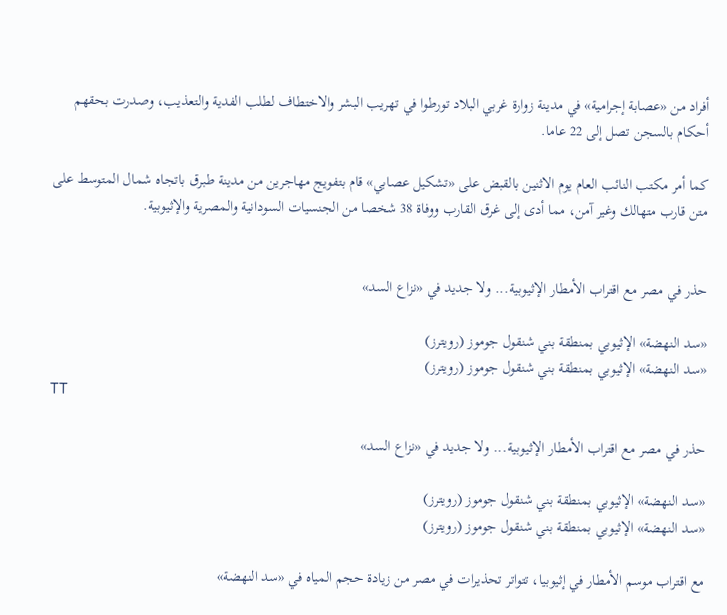أفراد من «عصابة إجرامية» في مدينة زوارة غربي البلاد تورطوا في تهريب البشر والاختطاف لطلب الفدية والتعذيب، وصدرت بحقهم أحكام بالسجن تصل إلى 22 عاما.

كما أمر مكتب النائب العام يوم الاثنين بالقبض على «تشكيل عصابي» قام بتفويج مهاجرين من مدينة طبرق باتجاه شمال المتوسط على متن قارب متهالك وغير آمن، مما أدى إلى غرق القارب ووفاة 38 شخصا من الجنسيات السودانية والمصرية والإثيوبية.


حذر في مصر مع اقتراب الأمطار الإثيوبية... ولا جديد في «نزاع السد»

«سد النهضة» الإثيوبي بمنطقة بني شنقول جوموز (رويترز)
«سد النهضة» الإثيوبي بمنطقة بني شنقول جوموز (رويترز)
TT

حذر في مصر مع اقتراب الأمطار الإثيوبية... ولا جديد في «نزاع السد»

«سد النهضة» الإثيوبي بمنطقة بني شنقول جوموز (رويترز)
«سد النهضة» الإثيوبي بمنطقة بني شنقول جوموز (رويترز)

مع اقتراب موسم الأمطار في إثيوبيا، تتواتر تحذيرات في مصر من زيادة حجم المياه في «سد النهضة»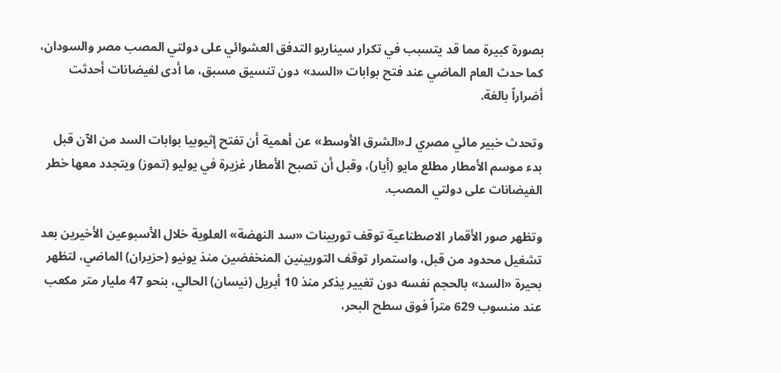بصورة كبيرة مما قد يتسبب في تكرار سيناريو التدفق العشوائي على دولتي المصب مصر والسودان، كما حدث العام الماضي عند فتح بوابات «السد» دون تنسيق مسبق، ما أدى لفيضانات أحدثت أضراراً بالغة.

وتحدث خبير مائي مصري لـ«الشرق الأوسط» عن أهمية أن تفتح إثيوبيا بوابات السد من الآن قبل بدء موسم الأمطار مطلع مايو (أيار)، وقبل أن تصبح الأمطار غزيرة في يوليو (تموز) ويتجدد معها خطر الفيضانات على دولتي المصب.

وتظهر صور الأقمار الاصطناعية توقف توربينات «سد النهضة» العلوية خلال الأسبوعين الأخيرين بعد تشغيل محدود من قبل، واستمرار توقف التوربينين المنخفضين منذ يونيو (حزيران) الماضي، لتظهر بحيرة «السد» بالحجم نفسه دون تغيير يذكر منذ 10 أبريل (نيسان) الحالي، بنحو 47 مليار متر مكعب عند منسوب 629 متراً فوق سطح البحر،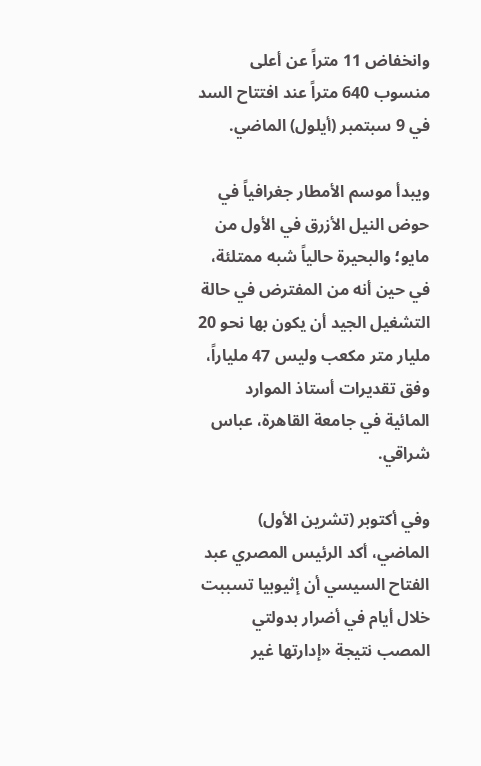وانخفاض 11 متراً عن أعلى منسوب 640 متراً عند افتتاح السد في 9 سبتمبر (أيلول) الماضي.

ويبدأ موسم الأمطار جغرافياً في حوض النيل الأزرق في الأول من مايو؛ والبحيرة حالياً شبه ممتلئة، في حين أنه من المفترض في حالة التشغيل الجيد أن يكون بها نحو 20 مليار متر مكعب وليس 47 ملياراً، وفق تقديرات أستاذ الموارد المائية في جامعة القاهرة، عباس شراقي.

وفي أكتوبر (تشرين الأول) الماضي، أكد الرئيس المصري عبد الفتاح السيسي أن إثيوبيا تسببت خلال أيام في أضرار بدولتي المصب نتيجة «إدارتها غير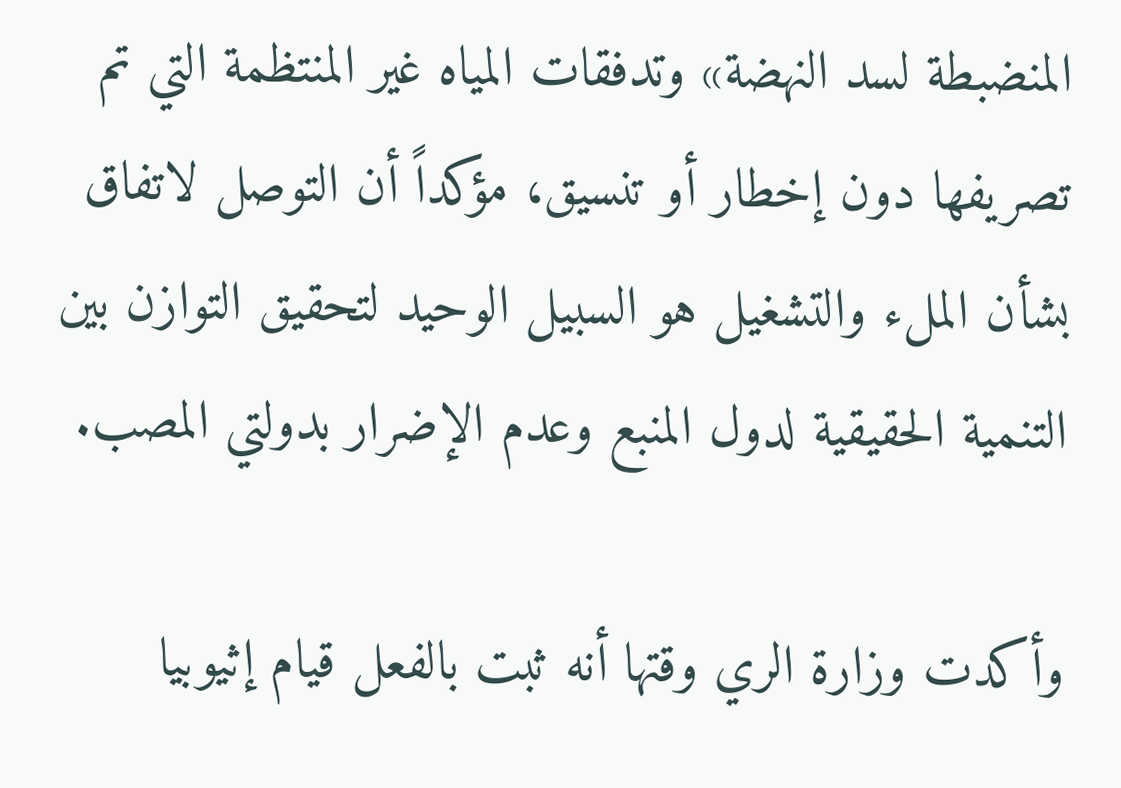المنضبطة لسد النهضة» وتدفقات المياه غير المنتظمة التي تم تصريفها دون إخطار أو تنسيق، مؤكداً أن التوصل لاتفاق بشأن الملء والتشغيل هو السبيل الوحيد لتحقيق التوازن بين التنمية الحقيقية لدول المنبع وعدم الإضرار بدولتي المصب.

وأكدت وزارة الري وقتها أنه ثبت بالفعل قيام إثيوبيا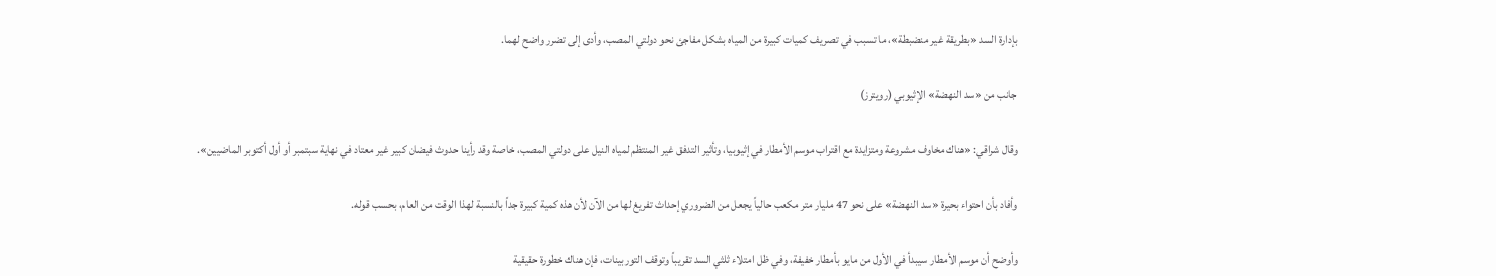بإدارة السد «بطريقة غير منضبطة»، ما تسبب في تصريف كميات كبيرة من المياه بشكل مفاجئ نحو دولتي المصب، وأدى إلى تضرر واضح لهما.

جانب من «سد النهضة» الإثيوبي (رويترز)

وقال شراقي: «هناك مخاوف مشروعة ومتزايدة مع اقتراب موسم الأمطار في إثيوبيا، وتأثير التدفق غير المنتظم لمياه النيل على دولتي المصب، خاصة وقد رأينا حدوث فيضان كبير غير معتاد في نهاية سبتمبر أو أول أكتوبر الماضيين».

وأفاد بأن احتواء بحيرة «سد النهضة» على نحو 47 مليار متر مكعب حالياً يجعل من الضروري إحداث تفريغ لها من الآن لأن هذه كمية كبيرة جداً بالنسبة لهذا الوقت من العام، بحسب قوله.

وأوضح أن موسم الأمطار سيبدأ في الأول من مايو بأمطار خفيفة، وفي ظل امتلاء ثلثي السد تقريباً وتوقف التوربينات، فإن هناك خطورة حقيقية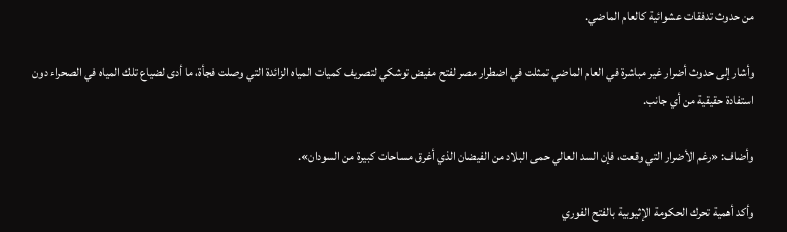من حدوث تدفقات عشوائية كالعام الماضي.

وأشار إلى حدوث أضرار غير مباشرة في العام الماضي تمثلت في اضطرار مصر لفتح مفيض توشكي لتصريف كميات المياه الزائدة التي وصلت فجأة، ما أدى لضياع تلك المياه في الصحراء دون استفادة حقيقية من أي جانب.

وأضاف: «رغم الأضرار التي وقعت، فإن السد العالي حمى البلاد من الفيضان الذي أغرق مساحات كبيرة من السودان».

وأكد أهمية تحرك الحكومة الإثيوبية بالفتح الفوري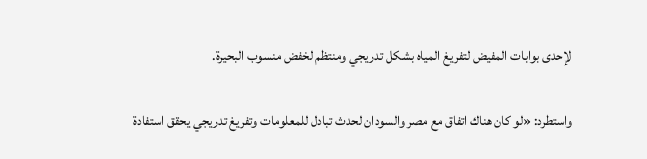لإحدى بوابات المفيض لتفريغ المياه بشكل تدريجي ومنتظم لخفض منسوب البحيرة.

واستطرد: «لو كان هناك اتفاق مع مصر والسودان لحدث تبادل للمعلومات وتفريغ تدريجي يحقق استفادة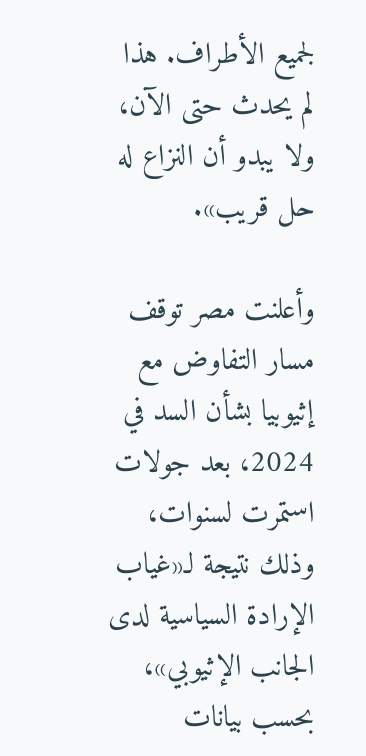لجميع الأطراف. هذا لم يحدث حتى الآن، ولا يبدو أن النزاع له حل قريب».

وأعلنت مصر توقف مسار التفاوض مع إثيوبيا بشأن السد في 2024، بعد جولات استمرت لسنوات، وذلك نتيجة لـ«غياب الإرادة السياسية لدى الجانب الإثيوبي»، بحسب بيانات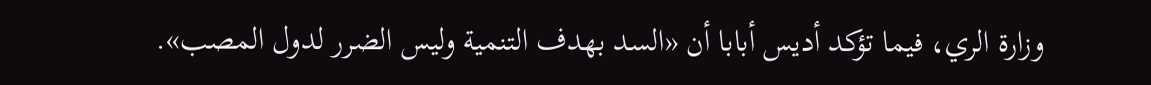وزارة الري، فيما تؤكد أديس أبابا أن «السد بهدف التنمية وليس الضرر لدول المصب».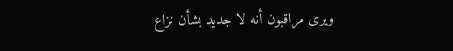ويرى مراقبون أنه لا جديد بشأن نزاع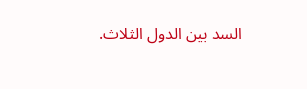السد بين الدول الثلاث.